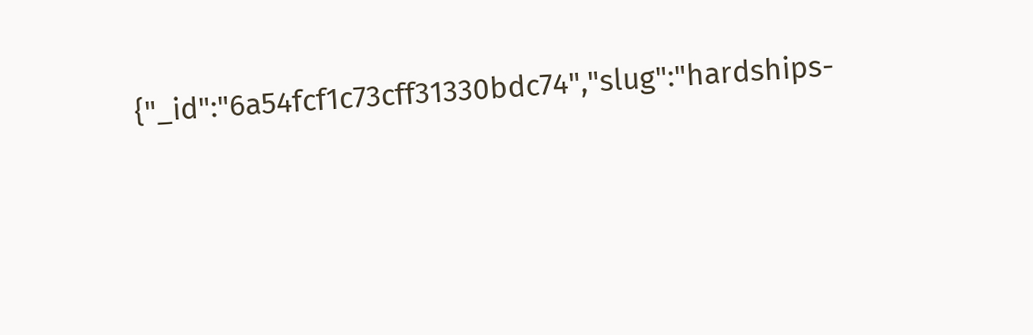{"_id":"6a54fcf1c73cff31330bdc74","slug":"hardships-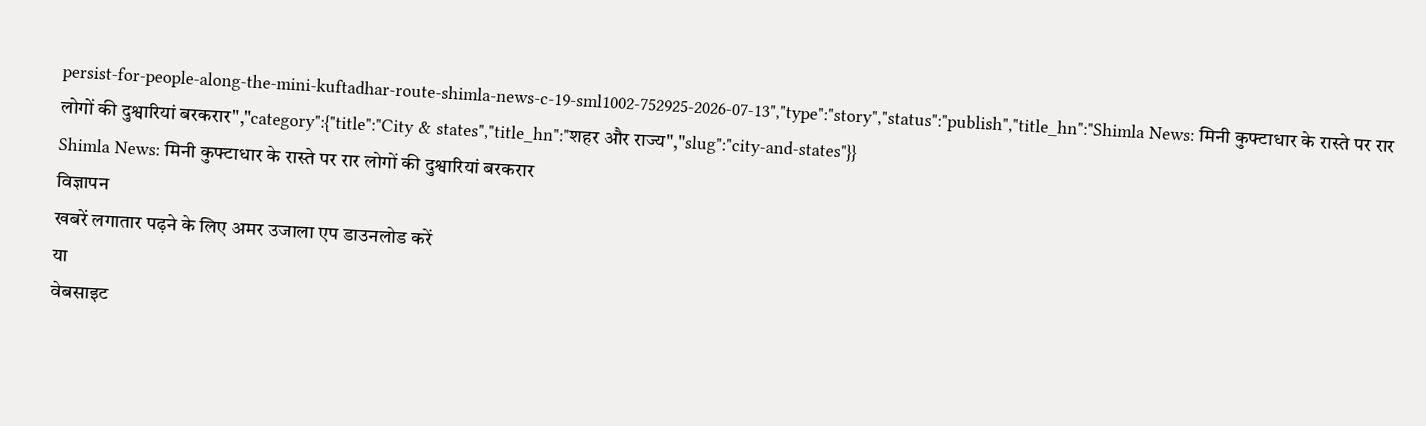persist-for-people-along-the-mini-kuftadhar-route-shimla-news-c-19-sml1002-752925-2026-07-13","type":"story","status":"publish","title_hn":"Shimla News: मिनी कुफ्टाधार के रास्ते पर रार लोगों की दुश्वारियां बरकरार","category":{"title":"City & states","title_hn":"शहर और राज्य","slug":"city-and-states"}}
Shimla News: मिनी कुफ्टाधार के रास्ते पर रार लोगों की दुश्वारियां बरकरार
विज्ञापन
खबरें लगातार पढ़ने के लिए अमर उजाला एप डाउनलोड करें
या
वेबसाइट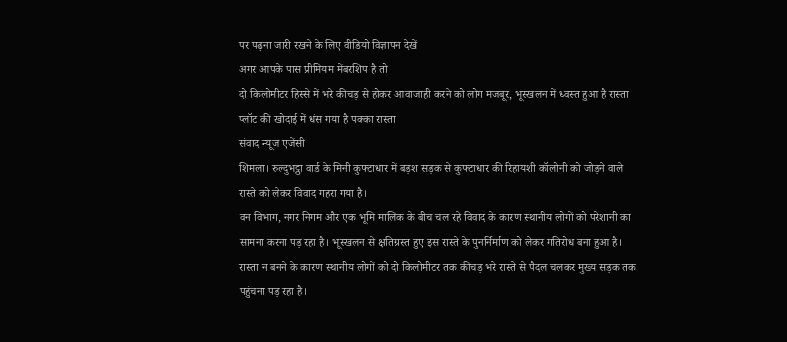पर पढ़ना जारी रखने के लिए वीडियो विज्ञापन देखें
अगर आपके पास प्रीमियम मेंबरशिप है तो
दो किलोमीटर हिस्से में भरे कीचड़ से होकर आवाजाही करने को लोग मजबूर, भूस्खलन में ध्वस्त हुआ है रास्ता
प्लॉट की खोदाई में धंस गया है पक्का रास्ता
संवाद न्यूज एजेंसी
शिमला। रुल्दुभट्ठा वार्ड के मिनी कुफ्टाधार में बड़श सड़क से कुफ्टाधार की रिहायशी कॉलोनी को जोड़ने वाले रास्ते को लेकर विवाद गहरा गया है।
वन विभाग, नगर निगम और एक भूमि मालिक के बीच चल रहे विवाद के कारण स्थानीय लोगों को परेशानी का सामना करना पड़ रहा है। भूस्खलन से क्षतिग्रस्त हुए इस रास्ते के पुनर्निर्माण को लेकर गतिरोध बना हुआ है। रास्ता न बनने के कारण स्थानीय लोगों को दो किलोमीटर तक कीचड़ भरे रास्ते से पैदल चलकर मुख्य सड़क तक पहुंचना पड़ रहा है।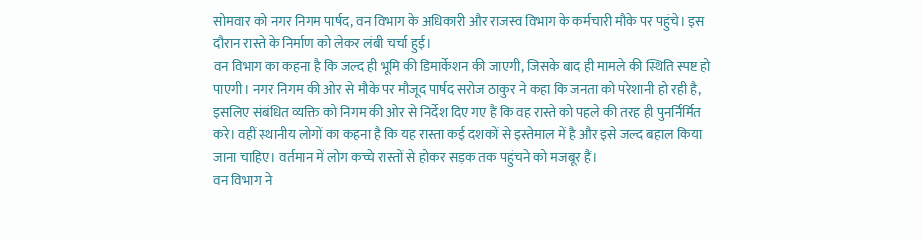सोमवार को नगर निगम पार्षद, वन विभाग के अधिकारी और राजस्व विभाग के कर्मचारी मौके पर पहुंचे। इस दौरान रास्ते के निर्माण को लेकर लंबी चर्चा हुई।
वन विभाग का कहना है कि जल्द ही भूमि की डिमार्केशन की जाएगी, जिसके बाद ही मामले की स्थिति स्पष्ट हो पाएगी। नगर निगम की ओर से मौके पर मौजूद पार्षद सरोज ठाकुर ने कहा कि जनता को परेशानी हो रही है, इसलिए संबंधित व्यक्ति को निगम की ओर से निर्देश दिए गए हैं कि वह रास्ते को पहले की तरह ही पुनर्निर्मित करे। वहीं स्थानीय लोगों का कहना है कि यह रास्ता कई दशकों से इस्तेमाल में है और इसे जल्द बहाल किया जाना चाहिए। वर्तमान में लोग कच्चे रास्तों से होकर सड़क तक पहुंचने को मजबूर हैं।
वन विभाग ने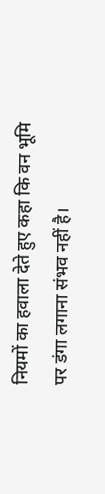नियमों का हवाला देते हुए कहा कि वन भूमि पर डंगा लगाना संभव नहीं है।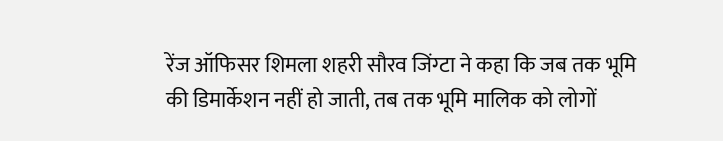रेंज ऑफिसर शिमला शहरी सौरव जिंग्टा ने कहा कि जब तक भूमि की डिमार्केशन नहीं हो जाती, तब तक भूमि मालिक को लोगों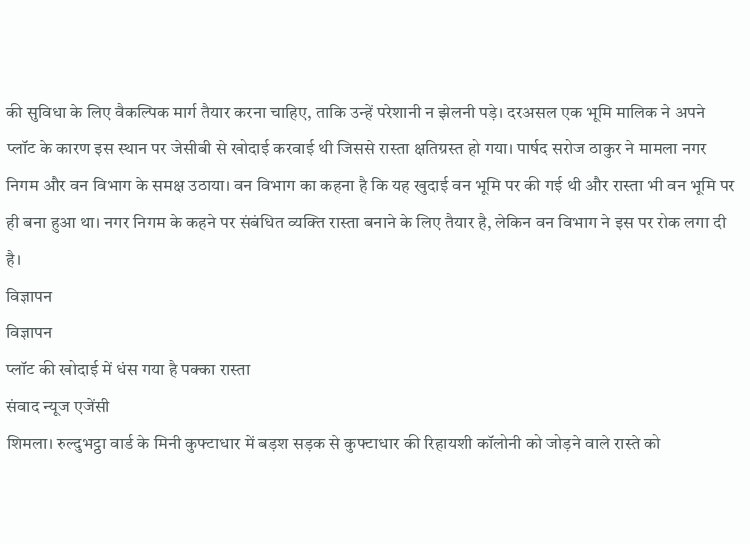की सुविधा के लिए वैकल्पिक मार्ग तैयार करना चाहिए, ताकि उन्हें परेशानी न झेलनी पड़े। दरअसल एक भूमि मालिक ने अपने प्लॉट के कारण इस स्थान पर जेसीबी से खोदाई करवाई थी जिससे रास्ता क्षतिग्रस्त हो गया। पार्षद सरोज ठाकुर ने मामला नगर निगम और वन विभाग के समक्ष उठाया। वन विभाग का कहना है कि यह खुदाई वन भूमि पर की गई थी और रास्ता भी वन भूमि पर ही बना हुआ था। नगर निगम के कहने पर संबंधित व्यक्ति रास्ता बनाने के लिए तैयार है, लेकिन वन विभाग ने इस पर रोक लगा दी है।
विज्ञापन
विज्ञापन
प्लॉट की खोदाई में धंस गया है पक्का रास्ता
संवाद न्यूज एजेंसी
शिमला। रुल्दुभट्ठा वार्ड के मिनी कुफ्टाधार में बड़श सड़क से कुफ्टाधार की रिहायशी कॉलोनी को जोड़ने वाले रास्ते को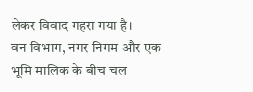लेकर विवाद गहरा गया है।
वन विभाग, नगर निगम और एक भूमि मालिक के बीच चल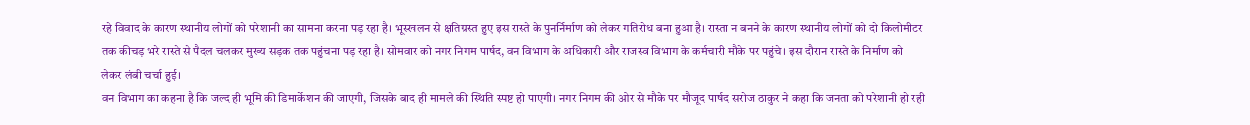रहे विवाद के कारण स्थानीय लोगों को परेशानी का सामना करना पड़ रहा है। भूस्खलन से क्षतिग्रस्त हुए इस रास्ते के पुनर्निर्माण को लेकर गतिरोध बना हुआ है। रास्ता न बनने के कारण स्थानीय लोगों को दो किलोमीटर तक कीचड़ भरे रास्ते से पैदल चलकर मुख्य सड़क तक पहुंचना पड़ रहा है। सोमवार को नगर निगम पार्षद, वन विभाग के अधिकारी और राजस्व विभाग के कर्मचारी मौके पर पहुंचे। इस दौरान रास्ते के निर्माण को लेकर लंबी चर्चा हुई।
वन विभाग का कहना है कि जल्द ही भूमि की डिमार्केशन की जाएगी, जिसके बाद ही मामले की स्थिति स्पष्ट हो पाएगी। नगर निगम की ओर से मौके पर मौजूद पार्षद सरोज ठाकुर ने कहा कि जनता को परेशानी हो रही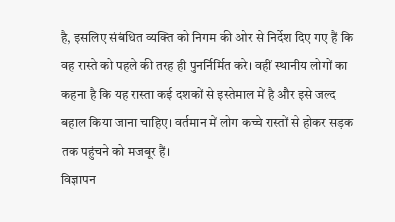है, इसलिए संबंधित व्यक्ति को निगम की ओर से निर्देश दिए गए हैं कि वह रास्ते को पहले की तरह ही पुनर्निर्मित करे। वहीं स्थानीय लोगों का कहना है कि यह रास्ता कई दशकों से इस्तेमाल में है और इसे जल्द बहाल किया जाना चाहिए। वर्तमान में लोग कच्चे रास्तों से होकर सड़क तक पहुंचने को मजबूर हैं।
विज्ञापन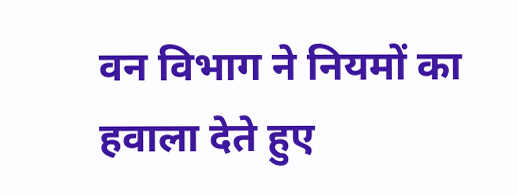वन विभाग ने नियमों का हवाला देते हुए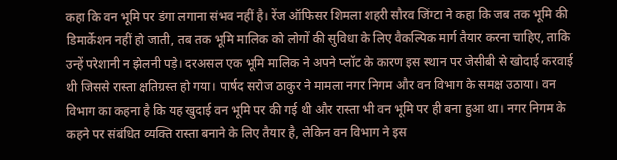कहा कि वन भूमि पर डंगा लगाना संभव नहीं है। रेंज ऑफिसर शिमला शहरी सौरव जिंग्टा ने कहा कि जब तक भूमि की डिमार्केशन नहीं हो जाती, तब तक भूमि मालिक को लोगों की सुविधा के लिए वैकल्पिक मार्ग तैयार करना चाहिए, ताकि उन्हें परेशानी न झेलनी पड़े। दरअसल एक भूमि मालिक ने अपने प्लॉट के कारण इस स्थान पर जेसीबी से खोदाई करवाई थी जिससे रास्ता क्षतिग्रस्त हो गया। पार्षद सरोज ठाकुर ने मामला नगर निगम और वन विभाग के समक्ष उठाया। वन विभाग का कहना है कि यह खुदाई वन भूमि पर की गई थी और रास्ता भी वन भूमि पर ही बना हुआ था। नगर निगम के कहने पर संबंधित व्यक्ति रास्ता बनाने के लिए तैयार है, लेकिन वन विभाग ने इस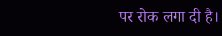पर रोक लगा दी है।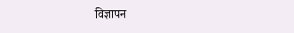विज्ञापन